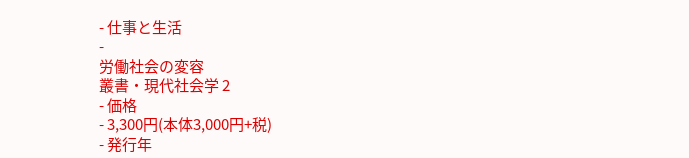- 仕事と生活
-
労働社会の変容
叢書・現代社会学 2
- 価格
- 3,300円(本体3,000円+税)
- 発行年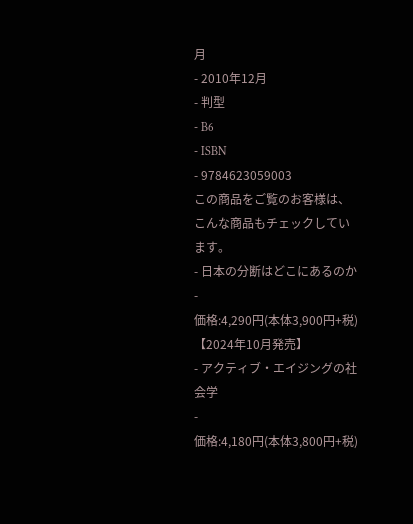月
- 2010年12月
- 判型
- B6
- ISBN
- 9784623059003
この商品をご覧のお客様は、こんな商品もチェックしています。
- 日本の分断はどこにあるのか
-
価格:4,290円(本体3,900円+税)
【2024年10月発売】
- アクティブ・エイジングの社会学
-
価格:4,180円(本体3,800円+税)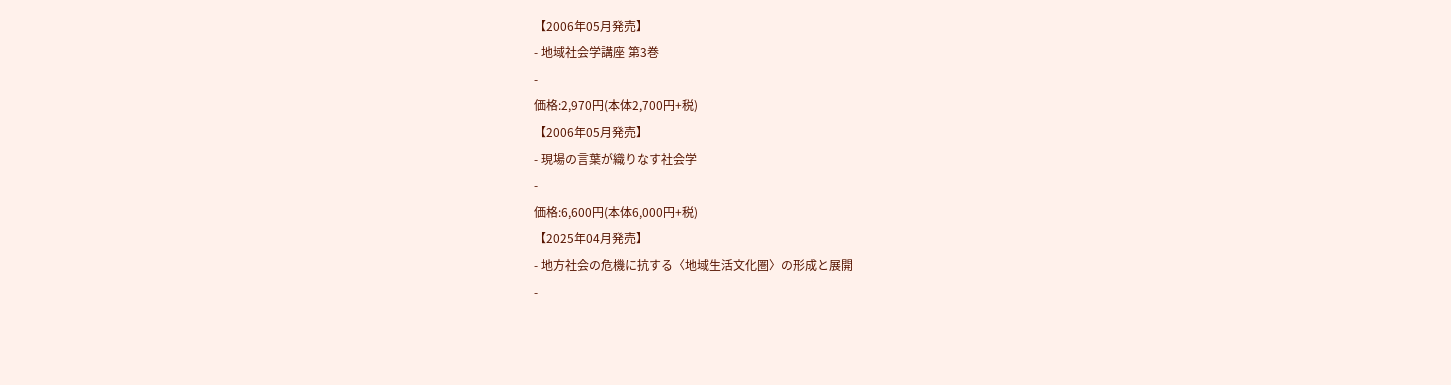【2006年05月発売】
- 地域社会学講座 第3巻
-
価格:2,970円(本体2,700円+税)
【2006年05月発売】
- 現場の言葉が織りなす社会学
-
価格:6,600円(本体6,000円+税)
【2025年04月発売】
- 地方社会の危機に抗する〈地域生活文化圏〉の形成と展開
-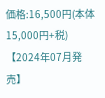価格:16,500円(本体15,000円+税)
【2024年07月発売】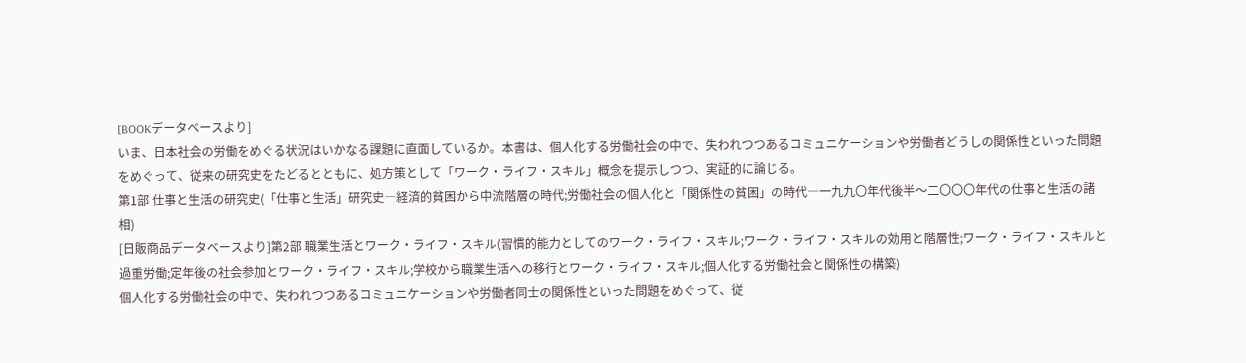[BOOKデータベースより]
いま、日本社会の労働をめぐる状況はいかなる課題に直面しているか。本書は、個人化する労働社会の中で、失われつつあるコミュニケーションや労働者どうしの関係性といった問題をめぐって、従来の研究史をたどるとともに、処方策として「ワーク・ライフ・スキル」概念を提示しつつ、実証的に論じる。
第1部 仕事と生活の研究史(「仕事と生活」研究史―経済的貧困から中流階層の時代;労働社会の個人化と「関係性の貧困」の時代―一九九〇年代後半〜二〇〇〇年代の仕事と生活の諸相)
[日販商品データベースより]第2部 職業生活とワーク・ライフ・スキル(習慣的能力としてのワーク・ライフ・スキル;ワーク・ライフ・スキルの効用と階層性;ワーク・ライフ・スキルと過重労働;定年後の社会参加とワーク・ライフ・スキル;学校から職業生活への移行とワーク・ライフ・スキル;個人化する労働社会と関係性の構築)
個人化する労働社会の中で、失われつつあるコミュニケーションや労働者同士の関係性といった問題をめぐって、従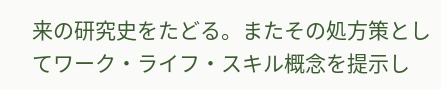来の研究史をたどる。またその処方策としてワーク・ライフ・スキル概念を提示し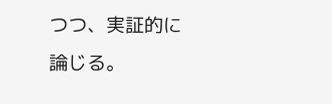つつ、実証的に論じる。